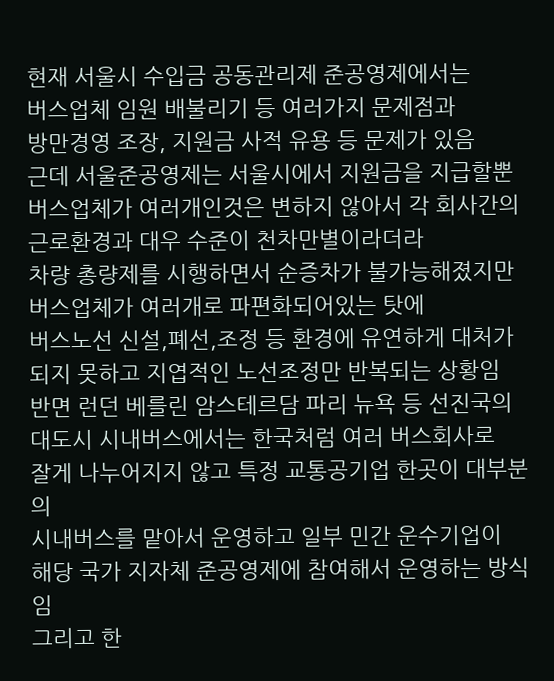현재 서울시 수입금 공동관리제 준공영제에서는
버스업체 임원 배불리기 등 여러가지 문제점과
방만경영 조장, 지원금 사적 유용 등 문제가 있음
근데 서울준공영제는 서울시에서 지원금을 지급할뿐
버스업체가 여러개인것은 변하지 않아서 각 회사간의
근로환경과 대우 수준이 천차만별이라더라
차량 총량제를 시행하면서 순증차가 불가능해졌지만
버스업체가 여러개로 파편화되어있는 탓에
버스노선 신설,폐선,조정 등 환경에 유연하게 대처가
되지 못하고 지엽적인 노선조정만 반복되는 상황임
반면 런던 베를린 암스테르담 파리 뉴욕 등 선진국의
대도시 시내버스에서는 한국처럼 여러 버스회사로
잘게 나누어지지 않고 특정 교통공기업 한곳이 대부분의
시내버스를 맡아서 운영하고 일부 민간 운수기업이
해당 국가 지자체 준공영제에 참여해서 운영하는 방식임
그리고 한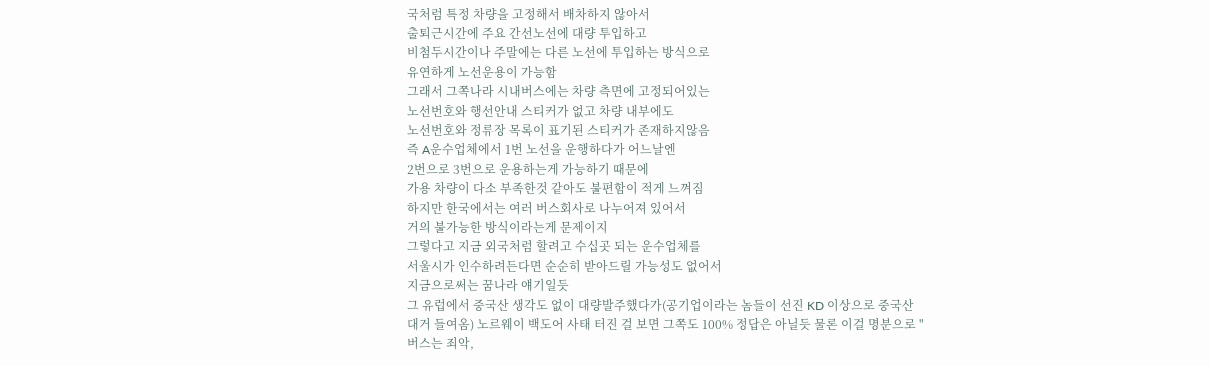국처럼 특정 차량을 고정해서 배차하지 않아서
출퇴근시간에 주요 간선노선에 대량 투입하고
비첨두시간이나 주말에는 다른 노선에 투입하는 방식으로
유연하게 노선운용이 가능함
그래서 그쪽나라 시내버스에는 차량 측면에 고정되어있는
노선번호와 행선안내 스티커가 없고 차량 내부에도
노선번호와 정류장 목록이 표기된 스티커가 존재하지않음
즉 A운수업체에서 1번 노선을 운행하다가 어느날엔
2번으로 3번으로 운용하는게 가능하기 때문에
가용 차량이 다소 부족한것 같아도 불편함이 적게 느껴짐
하지만 한국에서는 여러 버스회사로 나누어져 있어서
거의 불가능한 방식이라는게 문제이지
그렇다고 지금 외국처럼 할려고 수십곳 되는 운수업체를
서울시가 인수하려든다면 순순히 받아드릴 가능성도 없어서
지금으로써는 꿈나라 얘기일듯
그 유럽에서 중국산 생각도 없이 대량발주했다가(공기업이라는 놈들이 선진 KD 이상으로 중국산 대거 들여옴) 노르웨이 백도어 사태 터진 걸 보면 그쪽도 100% 정답은 아닐듯 물론 이걸 명분으로 "버스는 죄악,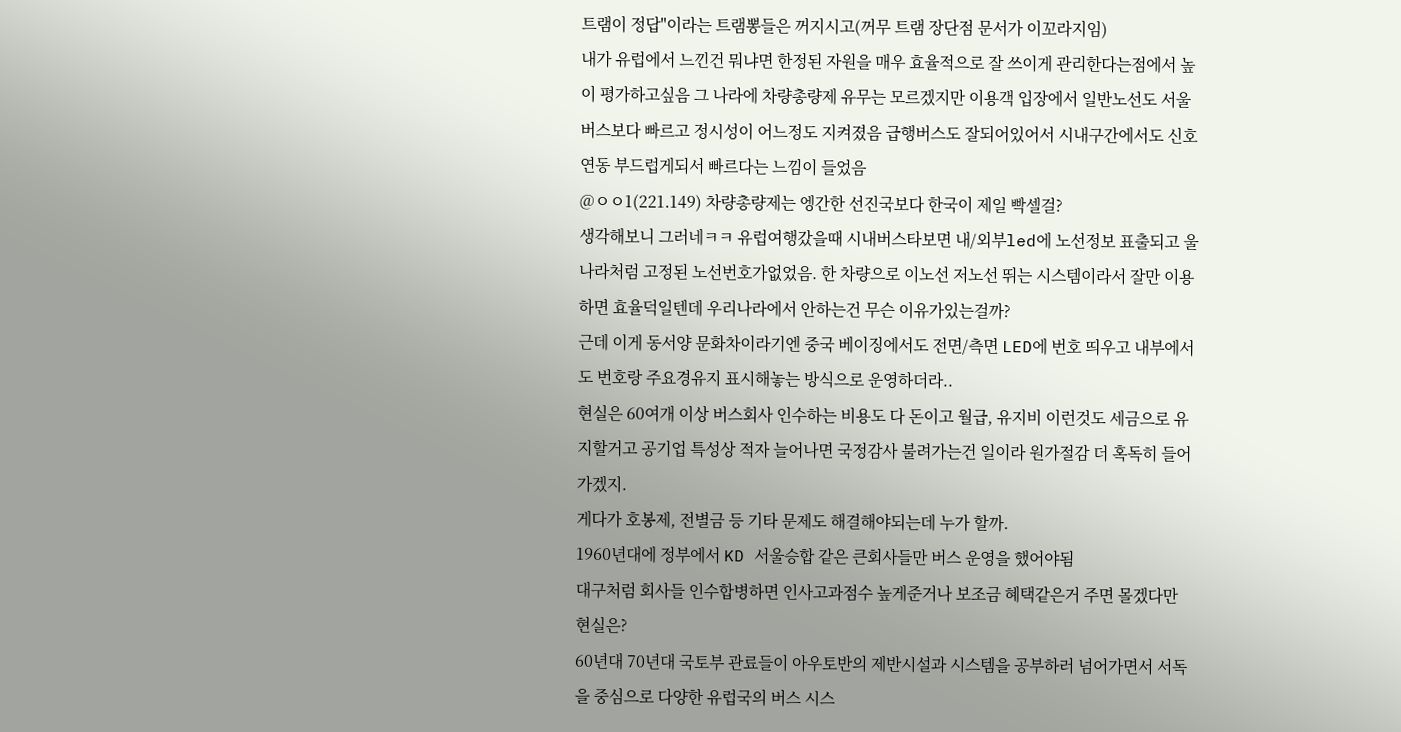트램이 정답"이라는 트램뽕들은 꺼지시고(꺼무 트램 장단점 문서가 이꼬라지임)
내가 유럽에서 느낀건 뭐냐면 한정된 자원을 매우 효율적으로 잘 쓰이게 관리한다는점에서 높이 평가하고싶음 그 나라에 차량총량제 유무는 모르겠지만 이용객 입장에서 일반노선도 서울버스보다 빠르고 정시성이 어느정도 지켜졌음 급행버스도 잘되어있어서 시내구간에서도 신호연동 부드럽게되서 빠르다는 느낌이 들었음
@ㅇㅇ1(221.149) 차량총량제는 엥간한 선진국보다 한국이 제일 빡셀걸?
생각해보니 그러네ㅋㅋ 유럽여행갔을때 시내버스타보면 내/외부led에 노선정보 표출되고 울나라처럼 고정된 노선번호가없었음. 한 차량으로 이노선 저노선 뛰는 시스템이라서 잘만 이용하면 효율덕일텐데 우리나라에서 안하는건 무슨 이유가있는걸까?
근데 이게 동서양 문화차이라기엔 중국 베이징에서도 전면/측면 LED에 번호 띄우고 내부에서도 번호랑 주요경유지 표시해놓는 방식으로 운영하더라..
현실은 60여개 이상 버스회사 인수하는 비용도 다 돈이고 월급, 유지비 이런것도 세금으로 유지할거고 공기업 특성상 적자 늘어나면 국정감사 불려가는건 일이라 원가절감 더 혹독히 들어가겠지.
게다가 호봉제, 전별금 등 기타 문제도 해결해야되는데 누가 할까.
1960년대에 정부에서 KD 서울승합 같은 큰회사들만 버스 운영을 했어야됨
대구처럼 회사들 인수합병하면 인사고과점수 높게준거나 보조금 혜택같은거 주면 몰겠다만 현실은?
60년대 70년대 국토부 관료들이 아우토반의 제반시설과 시스템을 공부하러 넘어가면서 서독을 중심으로 다양한 유럽국의 버스 시스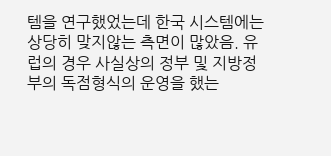템을 연구했었는데 한국 시스템에는 상당히 맞지않는 측면이 많았음. 유럽의 경우 사실상의 정부 및 지방정부의 독점형식의 운영을 했는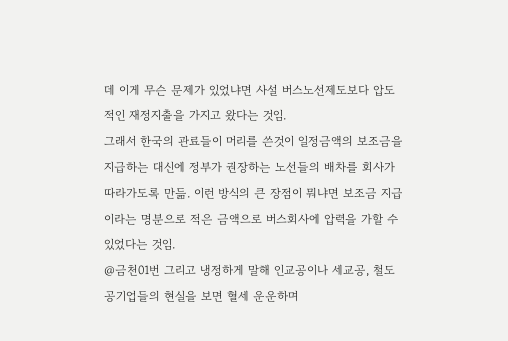데 이게 무슨 문제가 있었냐면 사설 버스노선제도보다 압도적인 재정지출을 가지고 왔다는 것임.
그래서 한국의 관료들이 머리를 쓴것이 일정금액의 보조금을 지급하는 대신에 정부가 권장하는 노선들의 배차를 회사가 따라가도록 만듦. 이런 방식의 큰 장점이 뭐냐면 보조금 지급이라는 명분으로 적은 금액으로 버스회사에 압력을 가할 수 있었다는 것임.
@금천01번 그리고 냉정하게 말해 인교공이나 세교공, 철도 공기업들의 현실을 보면 혈세 운운하며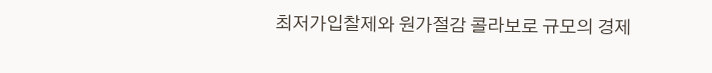최저가입찰제와 원가절감 콜라보로 규모의 경제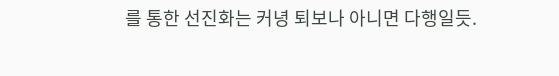를 통한 선진화는 커녕 퇴보나 아니면 다행일듯.